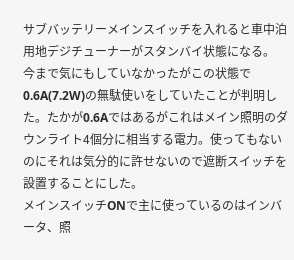サブバッテリーメインスイッチを入れると車中泊用地デジチューナーがスタンバイ状態になる。
今まで気にもしていなかったがこの状態で0.6A(7.2W)の無駄使いをしていたことが判明した。たかが0.6Aではあるがこれはメイン照明のダウンライト4個分に相当する電力。使ってもないのにそれは気分的に許せないので遮断スイッチを設置することにした。
メインスイッチONで主に使っているのはインバータ、照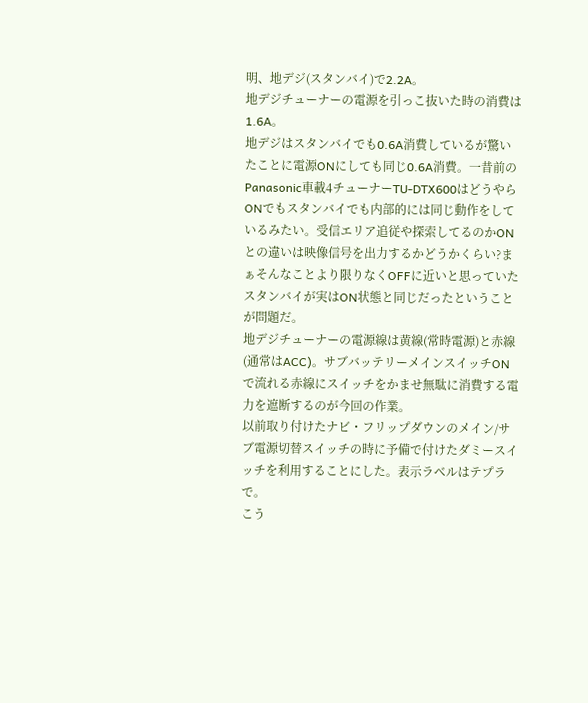明、地デジ(スタンバイ)で2.2A。
地デジチューナーの電源を引っこ抜いた時の消費は1.6A。
地デジはスタンバイでも0.6A消費しているが驚いたことに電源ONにしても同じ0.6A消費。一昔前のPanasonic車載4チューナーTU-DTX600はどうやらONでもスタンバイでも内部的には同じ動作をしているみたい。受信エリア追従や探索してるのかONとの違いは映像信号を出力するかどうかくらい?まぁそんなことより限りなくOFFに近いと思っていたスタンバイが実はON状態と同じだったということが問題だ。
地デジチューナーの電源線は黄線(常時電源)と赤線(通常はACC)。サブバッテリーメインスイッチONで流れる赤線にスイッチをかませ無駄に消費する電力を遮断するのが今回の作業。
以前取り付けたナビ・フリップダウンのメイン/サブ電源切替スイッチの時に予備で付けたダミースイッチを利用することにした。表示ラベルはテプラで。
こう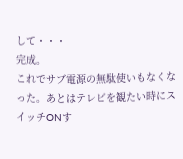して・・・
完成。
これでサブ電源の無駄使いもなくなった。あとはテレビを観たい時にスイッチONす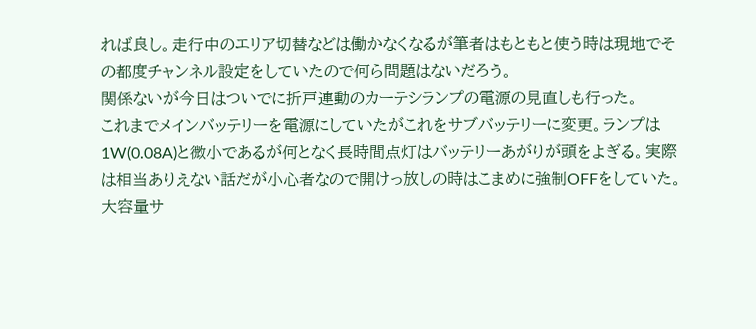れば良し。走行中のエリア切替などは働かなくなるが筆者はもともと使う時は現地でその都度チャンネル設定をしていたので何ら問題はないだろう。
関係ないが今日はついでに折戸連動のカーテシランプの電源の見直しも行った。
これまでメインバッテリーを電源にしていたがこれをサブバッテリーに変更。ランプは1W(0.08A)と微小であるが何となく長時間点灯はバッテリーあがりが頭をよぎる。実際は相当ありえない話だが小心者なので開けっ放しの時はこまめに強制OFFをしていた。大容量サ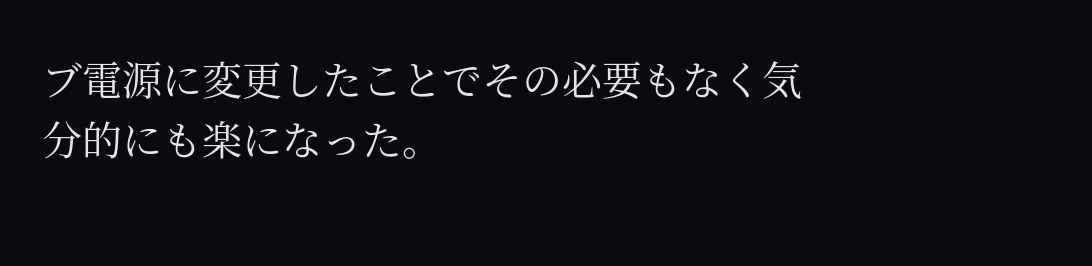ブ電源に変更したことでその必要もなく気分的にも楽になった。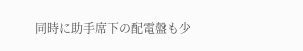同時に助手席下の配電盤も少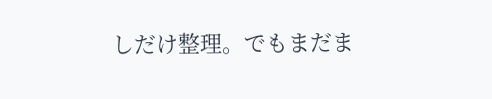しだけ整理。でもまだま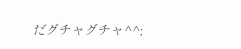だグチャグチャ^^;